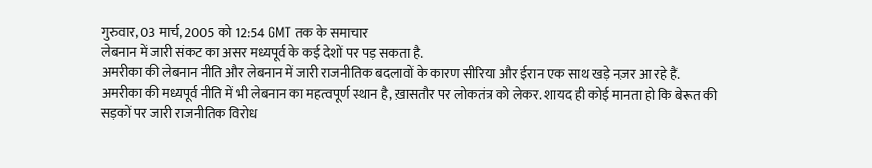गुरुवार, 03 मार्च, 2005 को 12:54 GMT तक के समाचार
लेबनान में जारी संकट का असर मध्यपूर्व के कई देशों पर पड़ सकता है.
अमरीका की लेबनान नीति और लेबनान में जारी राजनीतिक बदलावों के कारण सीरिया और ईरान एक साथ खड़े नज़र आ रहे हैं.
अमरीका की मध्यपूर्व नीति में भी लेबनान का महत्वपूर्ण स्थान है, ख़ासतौर पर लोकतंत्र को लेकर. शायद ही कोई मानता हो कि बेरूत की सड़कों पर जारी राजनीतिक विरोध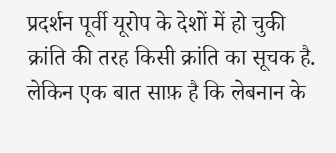प्रदर्शन पूर्वी यूरोप के देशों में हो चुकी क्रांति की तरह किसी क्रांति का सूचक है.
लेकिन एक बात साफ़ है कि लेबनान के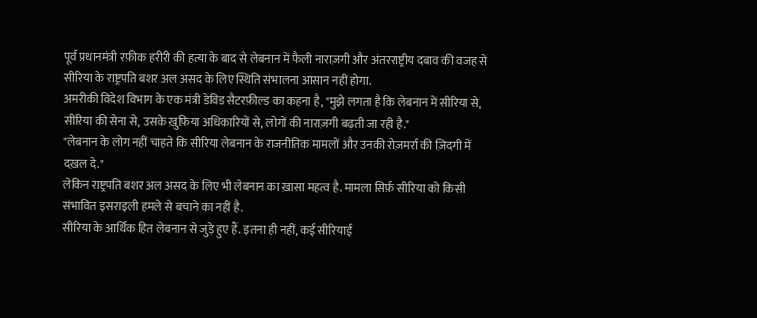पूर्व प्रधानमंत्री रफ़ीक हरीरी की हत्या के बाद से लेबनान में फैली नाराज़गी और अंतरराष्ट्रीय दबाव की वजह से सीरिया के राष्ट्रपति बशर अल असद के लिए स्थिति संभालना आसान नहीं होगा.
अमरीकी विदेश विभाग के एक मंत्री डेविड सैटरफ़ील्ड का कहना है, "मुझे लगता है कि लेबनान में सीरिया से, सीरिया की सेना से, उसके ख़ुफ़िया अधिकारियों से, लोगों की नाराज़गी बढ़ती जा रही है."
"लेबनान के लोग नहीं चाहते कि सीरिया लेबनान के राजनीतिक मामलों और उनकी रोज़मर्रा की ज़िदगी में दख़ल दे."
लेकिन राष्ट्रपति बशर अल असद के लिए भी लेबनान का ख़ासा महत्व है. मामला सिर्फ़ सीरिया को किसी संभावित इसराइली हमले से बचाने का नहीं है.
सीरिया के आर्थिक हित लेबनान से जुड़े हुए हैं. इतना ही नहीं, कई सीरियाई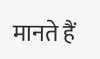मानते हैं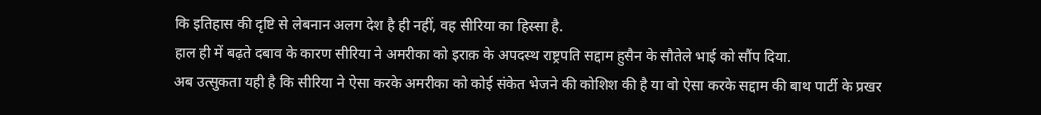कि इतिहास की दृष्टि से लेबनान अलग देश है ही नहीं, वह सीरिया का हिस्सा है.
हाल ही में बढ़ते दबाव के कारण सीरिया ने अमरीका को इराक़ के अपदस्थ राष्ट्रपति सद्दाम हुसैन के सौतेले भाई को सौंप दिया.
अब उत्सुकता यही है कि सीरिया ने ऐसा करके अमरीका को कोई संकेत भेजने की कोशिश की है या वो ऐसा करके सद्दाम की बाथ पार्टी के प्रखर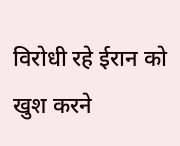विरोधी रहे ईरान को खुश करने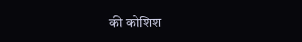की कोशिश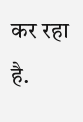कर रहा है.